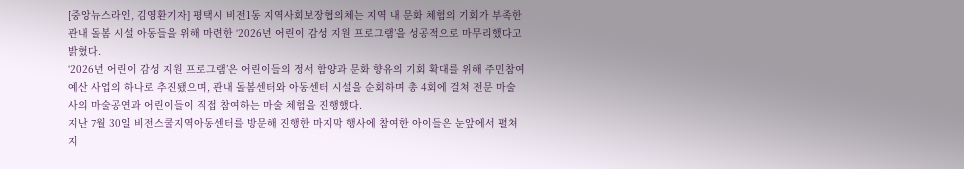[중앙뉴스라인, 김영환기자] 평택시 비전1동 지역사회보장협의체는 지역 내 문화 체험의 기회가 부족한 관내 돌봄 시설 아동들을 위해 마련한 ‘2026년 어린이 감성 지원 프로그램’을 성공적으로 마무리했다고 밝혔다.
‘2026년 어린이 감성 지원 프로그램’은 어린이들의 정서 함양과 문화 향유의 기회 확대를 위해 주민참여예산 사업의 하나로 추진됐으며, 관내 돌봄센터와 아동센터 시설을 순회하며 총 4회에 걸쳐 전문 마술사의 마술공연과 어린이들이 직접 참여하는 마술 체험을 진행했다.
지난 7월 30일 비전스쿨지역아동센터를 방문해 진행한 마지막 행사에 참여한 아이들은 눈앞에서 펼쳐지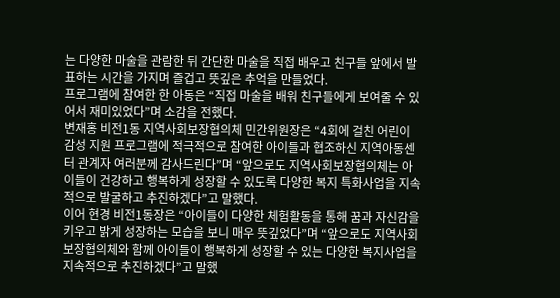는 다양한 마술을 관람한 뒤 간단한 마술을 직접 배우고 친구들 앞에서 발표하는 시간을 가지며 즐겁고 뜻깊은 추억을 만들었다.
프로그램에 참여한 한 아동은 “직접 마술을 배워 친구들에게 보여줄 수 있어서 재미있었다”며 소감을 전했다.
변재홍 비전1동 지역사회보장협의체 민간위원장은 “4회에 걸친 어린이 감성 지원 프로그램에 적극적으로 참여한 아이들과 협조하신 지역아동센터 관계자 여러분께 감사드린다”며 “앞으로도 지역사회보장협의체는 아이들이 건강하고 행복하게 성장할 수 있도록 다양한 복지 특화사업을 지속적으로 발굴하고 추진하겠다”고 말했다.
이어 현경 비전1동장은 “아이들이 다양한 체험활동을 통해 꿈과 자신감을 키우고 밝게 성장하는 모습을 보니 매우 뜻깊었다”며 “앞으로도 지역사회보장협의체와 함께 아이들이 행복하게 성장할 수 있는 다양한 복지사업을 지속적으로 추진하겠다”고 말했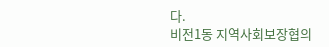다.
비전1동 지역사회보장협의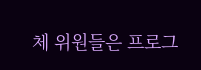체 위원들은 프로그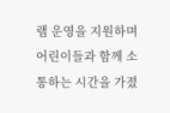램 운영을 지원하며 어린이들과 함께 소통하는 시간을 가졌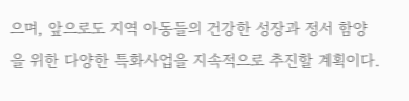으며, 앞으로도 지역 아동들의 건강한 성장과 정서 함양을 위한 다양한 특화사업을 지속적으로 추진할 계획이다.